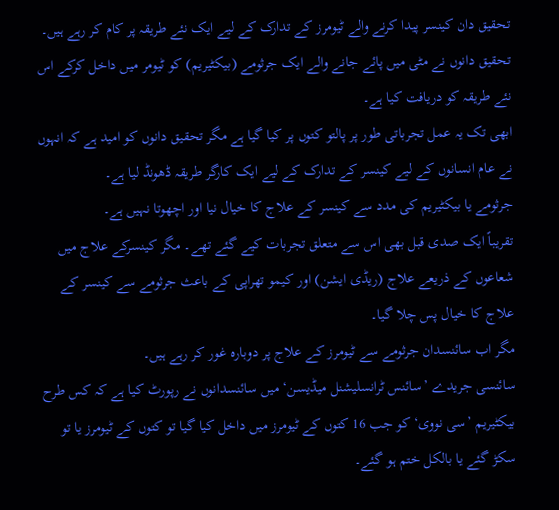تحقیق دان کینسر پیدا کرنے والے ٹیومرز کے تدارک کے لیے ایک نئے طریقہ پر کام کر رہے ہیں۔ تحقیق دانوں نے مٹی میں پائے جانے والے ایک جرثومے (بیکٹیریم) کو ٹیومر میں داخل کرکے اس نئے طریقہ کو دریافت کیا ہے۔
ابھی تک یہ عمل تجرباتی طور پر پالتو کتوں پر کیا گیا ہے مگر تحقیق دانوں کو امید ہے کہ انہوں نے عام انسانوں کے لیے کینسر کے تدارک کے لیے ایک کارگر طریقہ ڈھونڈ لیا ہے۔
جرثومے یا بیکٹیریم کی مدد سے کینسر کے علاج کا خیال نیا اور اچھوتا نہیں ہے۔
تقریباً ایک صدی قبل بھی اس سے متعلق تجربات کیے گئے تھے۔ مگر کینسرکے علاج میں شعاعوں کے ذریعے علاج (ریڈی ایشن) اور کیمو تھراپی کے باعث جرثومے سے کینسر کے علاج کا خیال پس چلا گیا۔
مگر اب سائنسدان جرثومے سے ٹیومرز کے علاج پر دوبارہ غور کر رہے ہیں۔
سائنسی جریدے ’سائنس ٹرانسلیشنل میڈیسن‘ میں سائنسدانوں نے رپورٹ کیا ہے کہ کس طرح بیکٹیریم ’سی نووی‘ کو جب 16 کتوں کے ٹیومرز میں داخل کیا گیا تو کتوں کے ٹیومرز یا تو سکڑ گئے یا بالکل ختم ہو گئے۔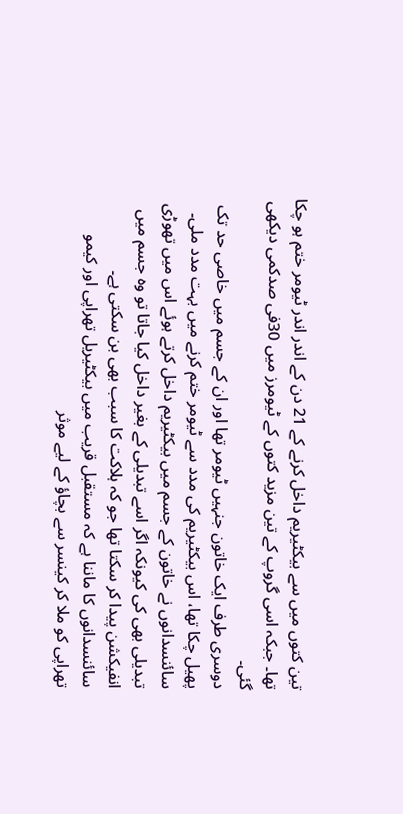تین کتوں میں سے بیکٹیریم داخل کرنے کے 21 دن کے اندر اندر ٹیومر ختم ہو چکا تھا۔ جبکہ اسی گروپ کے تین مزید کتوں کے ٹیومرز میں 30فی صدکمی دیکھی گئی۔
دوسری طرف ایک خاتون جنہیں ٹیومر تھا اور ان کے جسم میں خاصی حد تک پھیل چکا تھا، اس بیکٹیریم کی مدد سے ٹیومر ختم کرنے میں بہت مدد ملی۔
سائنسدانوں نے خاتون کے جسم میں بیکٹیریم داخل کرتے ہوئے اس میں تھوڑی تبدیلی بھی کی کیونکہ اگر اسے تبدیلی کے بغیر داخل کیا جاتا تو وہ جسم میں انفیکشن پیدا کر سکتا تھا جو کہ ہلاکت کا سبب بھی بن سکتی ہے۔
سائنسدانوں کا ماننا ہے کہ مستقبل قریب میں بیکٹیریل تھراپی اور کیمو تھراپی کو ملا کر کینسر سے بچاؤ کے لیے موثر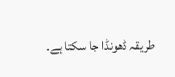طریقہ ڈھونڈا جا سکتا ہے۔